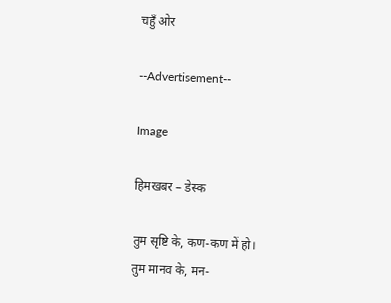चहुँ ओर

--Advertisement--

Image

हिमखबर – डेस्क

तुम सृष्टि के, कण-कण में हो।
तुम मानव के, मन-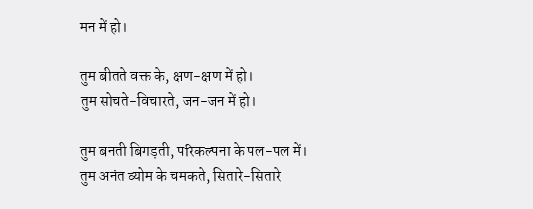मन में हो।

तुम बीतते वक्त के, क्षण-क्षण में हो।
तुम सोचते-विचारते, जन-जन में हो।

तुम बनती बिगड़ती, परिकल्पना के पल-पल में।
तुम अनंत व्योम के चमकते, सितारे-सितारे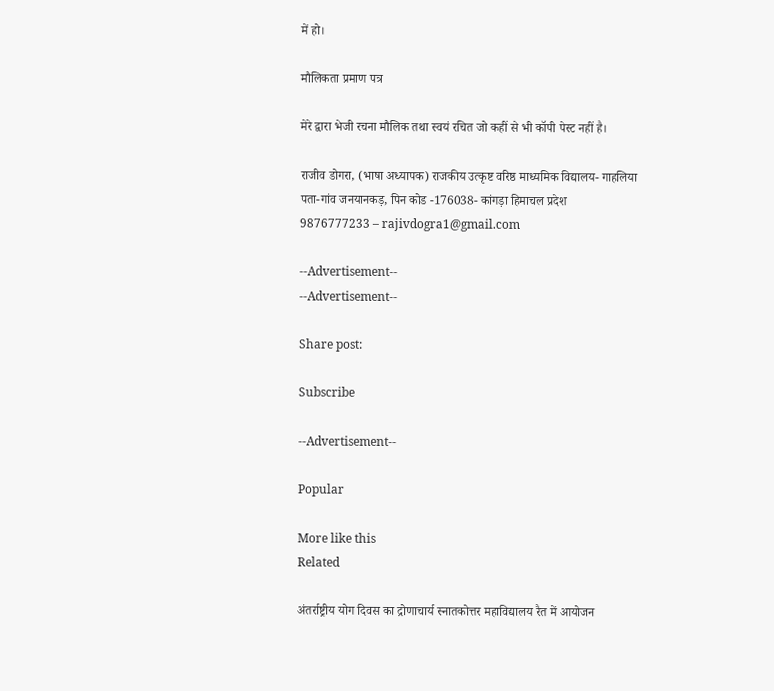में हो।

मौलिकता प्रमाण पत्र

मेरे द्वारा भेजी रचना मौलिक तथा स्वयं रचित जो कहीं से भी कॉपी पेस्ट नहीं है।

राजीव डोगरा, (भाषा अध्यापक) राजकीय उत्कृष्ट वरिष्ठ माध्यमिक विद्यालय- गाहलिया
पता-गांव जनयानकड़, पिन कोड -176038- कांगड़ा हिमाचल प्रदेश
9876777233 – rajivdogra1@gmail.com

--Advertisement--
--Advertisement--

Share post:

Subscribe

--Advertisement--

Popular

More like this
Related

अंतर्राष्ट्रीय योग दिवस का द्रोणाचार्य स्नातकोत्तर महाविद्यालय रैत में आयोजन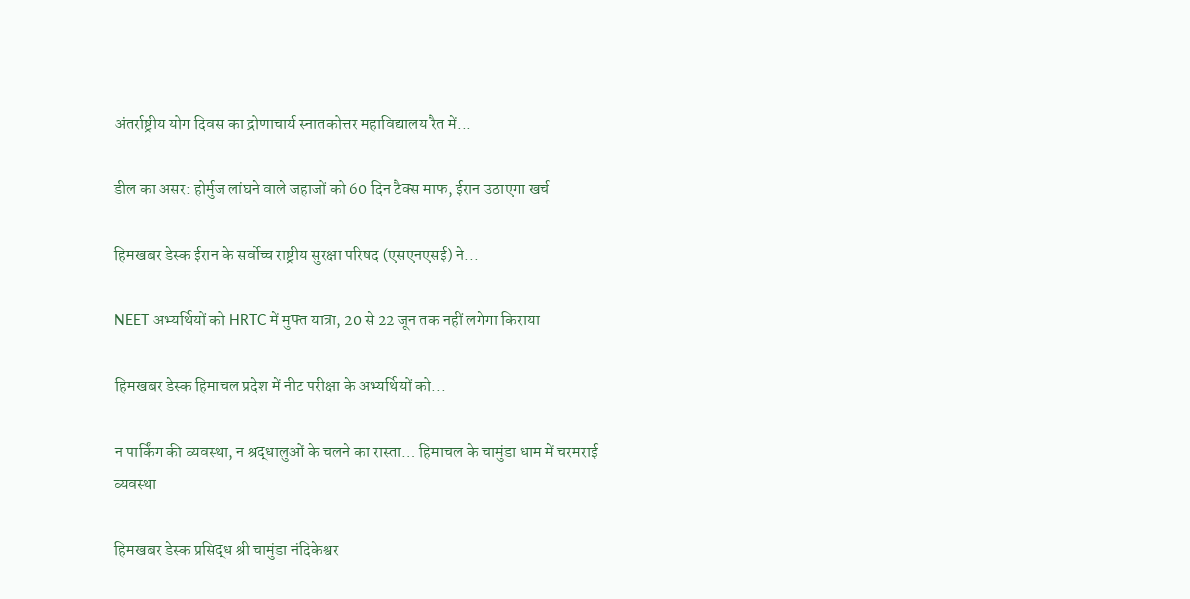अंतर्राष्ट्रीय योग दिवस का द्रोणाचार्य स्नातकोत्तर महाविद्यालय रैत में...

डील का असर: होर्मुज लांघने वाले जहाजों को 60 दिन टैक्स माफ, ईरान उठाएगा खर्च

हिमखबर डेस्क ईरान के सर्वोच्च राष्ट्रीय सुरक्षा परिषद (एसएनएसई) ने...

NEET अभ्यर्थियों को HRTC में मुफ्त यात्रा, 20 से 22 जून तक नहीं लगेगा किराया

हिमखबर डेस्क हिमाचल प्रदेश में नीट परीक्षा के अभ्यर्थियों को...

न पार्किंग की व्यवस्था, न श्रद्धालुओं के चलने का रास्ता… हिमाचल के चामुंडा धाम में चरमराई व्यवस्था

हिमखबर डेस्क प्रसिद्ध श्री चामुंडा नंदिकेश्वर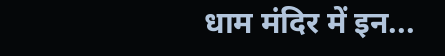धाम मंदिर में इन...